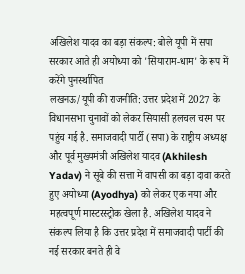अखिलेश यादव का बड़ा संकल्प: बोले यूपी में सपा सरकार आते ही अयोध्या को 'सियाराम-धाम' के रूप में करेंगे पुनर्स्थापित
लखनऊ/यूपी की राजनीति: उत्तर प्रदेश में 2027 के विधानसभा चुनावों को लेकर सियासी हलचल चरम पर पहुंच गई है. समाजवादी पार्टी (सपा) के राष्ट्रीय अध्यक्ष और पूर्व मुख्यमंत्री अखिलेश यादव (Akhilesh Yadav) ने सूबे की सत्ता में वापसी का बड़ा दावा करते हुए अयोध्या (Ayodhya) को लेकर एक नया और महत्वपूर्ण मास्टरस्ट्रोक खेला है. अखिलेश यादव ने संकल्प लिया है कि उत्तर प्रदेश में समाजवादी पार्टी की नई सरकार बनते ही वे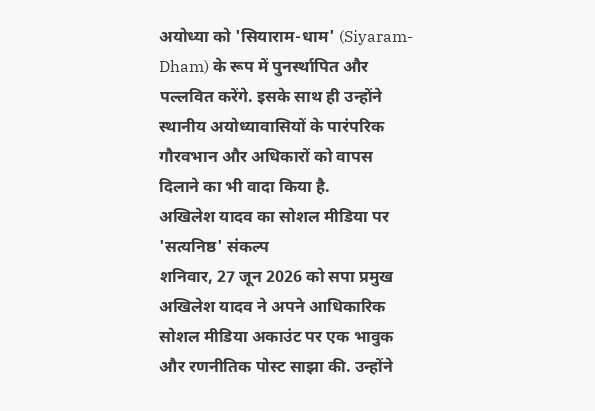अयोध्या को 'सियाराम-धाम' (Siyaram-Dham) के रूप में पुनर्स्थापित और पल्लवित करेंगे. इसके साथ ही उन्होंने स्थानीय अयोध्यावासियों के पारंपरिक गौरवभान और अधिकारों को वापस दिलाने का भी वादा किया है.
अखिलेश यादव का सोशल मीडिया पर 'सत्यनिष्ठ' संकल्प
शनिवार, 27 जून 2026 को सपा प्रमुख अखिलेश यादव ने अपने आधिकारिक सोशल मीडिया अकाउंट पर एक भावुक और रणनीतिक पोस्ट साझा की. उन्होंने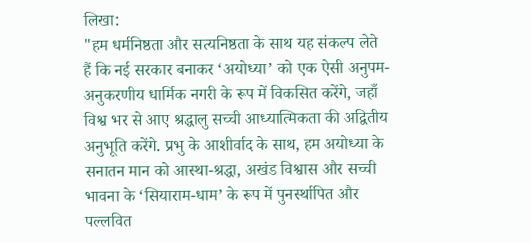लिखा:
"हम धर्मनिष्ठता और सत्यनिष्ठता के साथ यह संकल्प लेते हैं कि नई सरकार बनाकर ‘अयोध्या’ को एक ऐसी अनुपम-अनुकरणीय धार्मिक नगरी के रूप में विकसित करेंगे, जहाँ विश्व भर से आए श्रद्धालु सच्ची आध्यात्मिकता की अद्वितीय अनुभूति करेंगे. प्रभु के आशीर्वाद के साथ, हम अयोध्या के सनातन मान को आस्था-श्रद्धा, अखंड विश्वास और सच्ची भावना के ‘सियाराम-धाम’ के रूप में पुनर्स्थापित और पल्लवित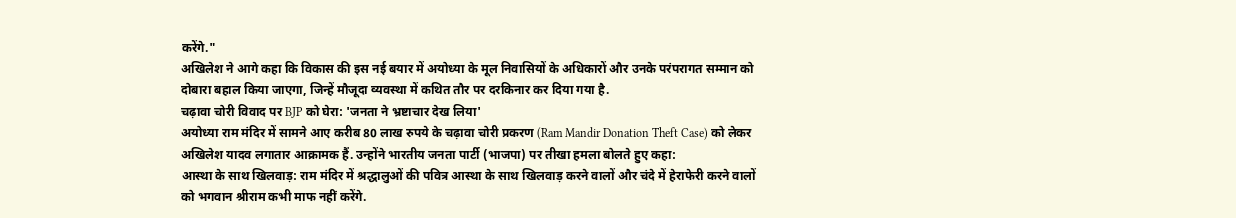करेंगे."
अखिलेश ने आगे कहा कि विकास की इस नई बयार में अयोध्या के मूल निवासियों के अधिकारों और उनके परंपरागत सम्मान को दोबारा बहाल किया जाएगा, जिन्हें मौजूदा व्यवस्था में कथित तौर पर दरकिनार कर दिया गया है.
चढ़ावा चोरी विवाद पर BJP को घेरा: 'जनता ने भ्रष्टाचार देख लिया'
अयोध्या राम मंदिर में सामने आए करीब 80 लाख रुपये के चढ़ावा चोरी प्रकरण (Ram Mandir Donation Theft Case) को लेकर अखिलेश यादव लगातार आक्रामक हैं. उन्होंने भारतीय जनता पार्टी (भाजपा) पर तीखा हमला बोलते हुए कहा:
आस्था के साथ खिलवाड़: राम मंदिर में श्रद्धालुओं की पवित्र आस्था के साथ खिलवाड़ करने वालों और चंदे में हेराफेरी करने वालों को भगवान श्रीराम कभी माफ नहीं करेंगे.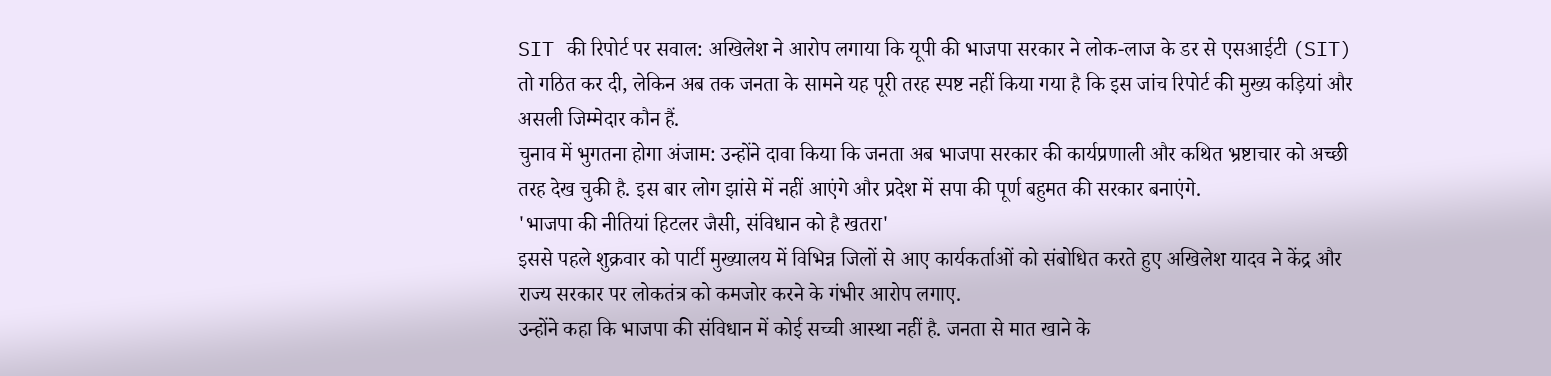SIT की रिपोर्ट पर सवाल: अखिलेश ने आरोप लगाया कि यूपी की भाजपा सरकार ने लोक-लाज के डर से एसआईटी (SIT) तो गठित कर दी, लेकिन अब तक जनता के सामने यह पूरी तरह स्पष्ट नहीं किया गया है कि इस जांच रिपोर्ट की मुख्य कड़ियां और असली जिम्मेदार कौन हैं.
चुनाव में भुगतना होगा अंजाम: उन्होंने दावा किया कि जनता अब भाजपा सरकार की कार्यप्रणाली और कथित भ्रष्टाचार को अच्छी तरह देख चुकी है. इस बार लोग झांसे में नहीं आएंगे और प्रदेश में सपा की पूर्ण बहुमत की सरकार बनाएंगे.
'भाजपा की नीतियां हिटलर जैसी, संविधान को है खतरा'
इससे पहले शुक्रवार को पार्टी मुख्यालय में विभिन्न जिलों से आए कार्यकर्ताओं को संबोधित करते हुए अखिलेश यादव ने केंद्र और राज्य सरकार पर लोकतंत्र को कमजोर करने के गंभीर आरोप लगाए.
उन्होंने कहा कि भाजपा की संविधान में कोई सच्ची आस्था नहीं है. जनता से मात खाने के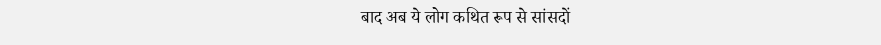बाद अब ये लोग कथित रूप से सांसदों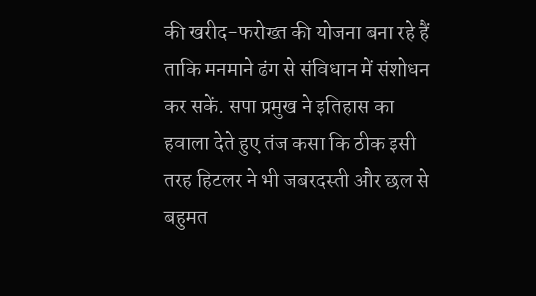की खरीद-फरोख्त की योजना बना रहे हैं ताकि मनमाने ढंग से संविधान में संशोधन कर सकें. सपा प्रमुख ने इतिहास का हवाला देते हुए तंज कसा कि ठीक इसी तरह हिटलर ने भी जबरदस्ती और छल से बहुमत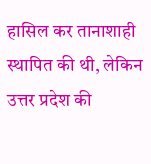हासिल कर तानाशाही स्थापित की थी, लेकिन उत्तर प्रदेश की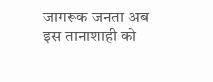जागरूक जनता अब इस तानाशाही को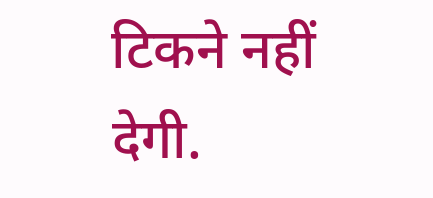टिकने नहीं देगी.